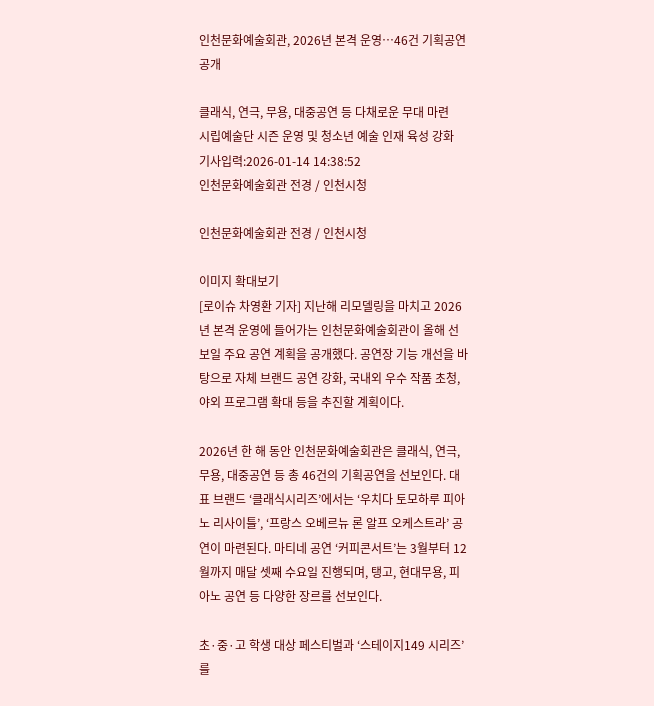인천문화예술회관, 2026년 본격 운영…46건 기획공연 공개

클래식, 연극, 무용, 대중공연 등 다채로운 무대 마련
시립예술단 시즌 운영 및 청소년 예술 인재 육성 강화
기사입력:2026-01-14 14:38:52
인천문화예술회관 전경 / 인천시청

인천문화예술회관 전경 / 인천시청

이미지 확대보기
[로이슈 차영환 기자] 지난해 리모델링을 마치고 2026년 본격 운영에 들어가는 인천문화예술회관이 올해 선보일 주요 공연 계획을 공개했다. 공연장 기능 개선을 바탕으로 자체 브랜드 공연 강화, 국내외 우수 작품 초청, 야외 프로그램 확대 등을 추진할 계획이다.

2026년 한 해 동안 인천문화예술회관은 클래식, 연극, 무용, 대중공연 등 총 46건의 기획공연을 선보인다. 대표 브랜드 ‘클래식시리즈’에서는 ‘우치다 토모하루 피아노 리사이틀’, ‘프랑스 오베르뉴 론 알프 오케스트라’ 공연이 마련된다. 마티네 공연 ‘커피콘서트’는 3월부터 12월까지 매달 셋째 수요일 진행되며, 탱고, 현대무용, 피아노 공연 등 다양한 장르를 선보인다.

초·중·고 학생 대상 페스티벌과 ‘스테이지149 시리즈’를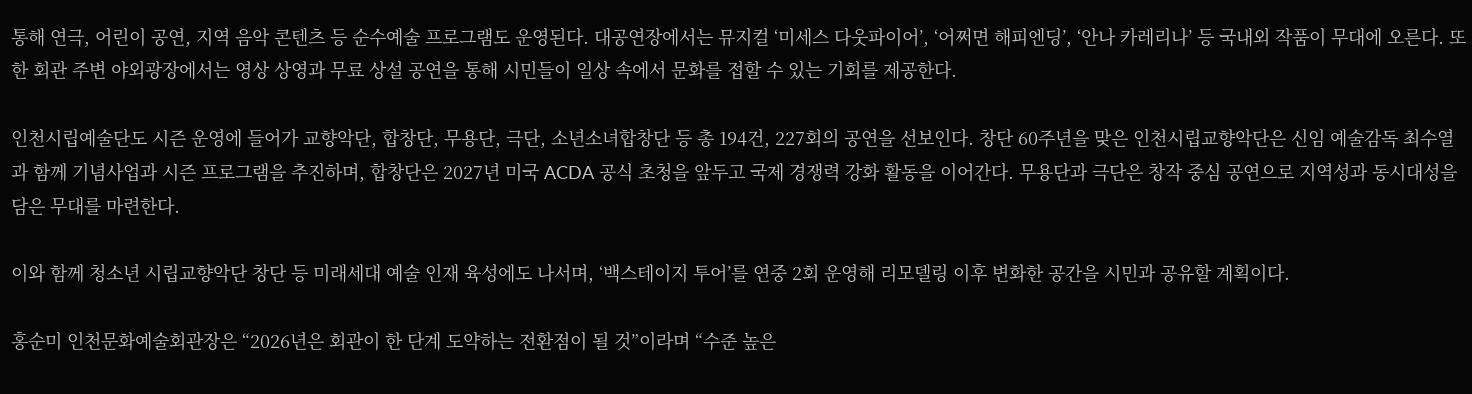통해 연극, 어린이 공연, 지역 음악 콘텐츠 등 순수예술 프로그램도 운영된다. 대공연장에서는 뮤지컬 ‘미세스 다웃파이어’, ‘어쩌면 해피엔딩’, ‘안나 카레리나’ 등 국내외 작품이 무대에 오른다. 또한 회관 주변 야외광장에서는 영상 상영과 무료 상설 공연을 통해 시민들이 일상 속에서 문화를 접할 수 있는 기회를 제공한다.

인천시립예술단도 시즌 운영에 들어가 교향악단, 합창단, 무용단, 극단, 소년소녀합창단 등 총 194건, 227회의 공연을 선보인다. 창단 60주년을 맞은 인천시립교향악단은 신임 예술감독 최수열과 함께 기념사업과 시즌 프로그램을 추진하며, 합창단은 2027년 미국 ACDA 공식 초청을 앞두고 국제 경쟁력 강화 활동을 이어간다. 무용단과 극단은 창작 중심 공연으로 지역성과 동시대성을 담은 무대를 마련한다.

이와 함께 청소년 시립교향악단 창단 등 미래세대 예술 인재 육성에도 나서며, ‘백스테이지 투어’를 연중 2회 운영해 리모델링 이후 변화한 공간을 시민과 공유할 계획이다.

홍순미 인천문화예술회관장은 “2026년은 회관이 한 단계 도약하는 전환점이 될 것”이라며 “수준 높은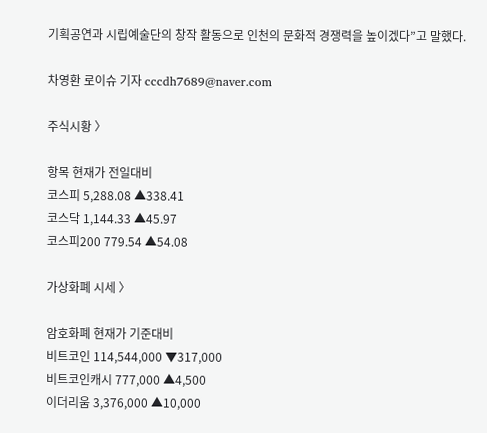기획공연과 시립예술단의 창작 활동으로 인천의 문화적 경쟁력을 높이겠다”고 말했다.

차영환 로이슈 기자 cccdh7689@naver.com

주식시황 〉

항목 현재가 전일대비
코스피 5,288.08 ▲338.41
코스닥 1,144.33 ▲45.97
코스피200 779.54 ▲54.08

가상화폐 시세 〉

암호화폐 현재가 기준대비
비트코인 114,544,000 ▼317,000
비트코인캐시 777,000 ▲4,500
이더리움 3,376,000 ▲10,000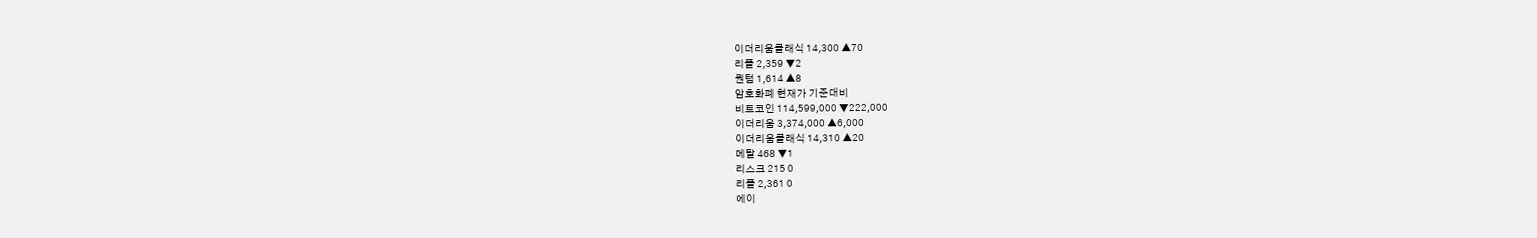이더리움클래식 14,300 ▲70
리플 2,359 ▼2
퀀텀 1,614 ▲8
암호화폐 현재가 기준대비
비트코인 114,599,000 ▼222,000
이더리움 3,374,000 ▲6,000
이더리움클래식 14,310 ▲20
메탈 468 ▼1
리스크 215 0
리플 2,361 0
에이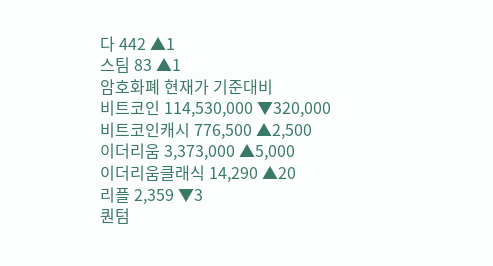다 442 ▲1
스팀 83 ▲1
암호화폐 현재가 기준대비
비트코인 114,530,000 ▼320,000
비트코인캐시 776,500 ▲2,500
이더리움 3,373,000 ▲5,000
이더리움클래식 14,290 ▲20
리플 2,359 ▼3
퀀텀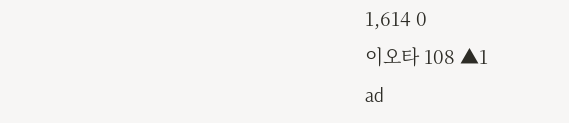1,614 0
이오타 108 ▲1
ad